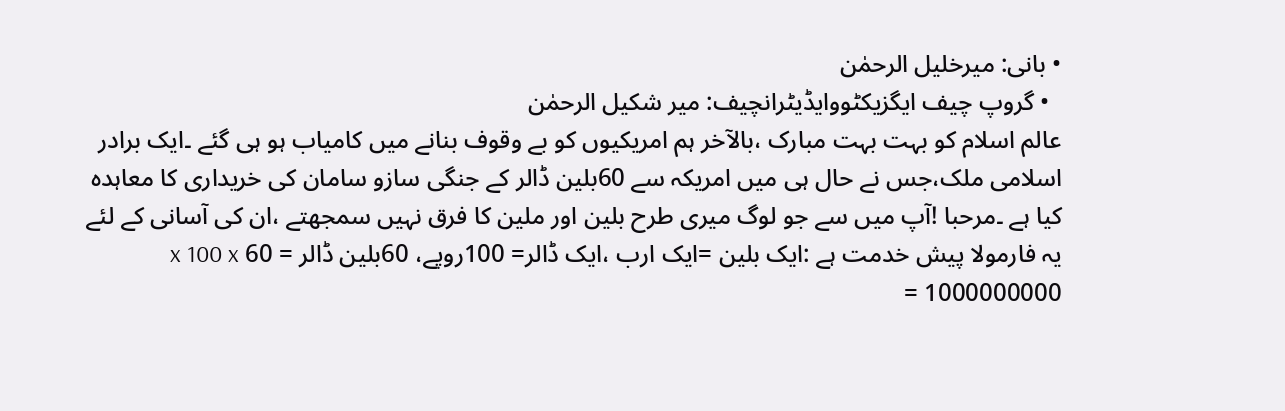• بانی: میرخلیل الرحمٰن
  • گروپ چیف ایگزیکٹووایڈیٹرانچیف: میر شکیل الرحمٰن
عالم اسلام کو بہت بہت مبارک ،بالآخر ہم امریکیوں کو بے وقوف بنانے میں کامیاب ہو ہی گئے ۔ایک برادر اسلامی ملک،جس نے حال ہی میں امریکہ سے 60بلین ڈالر کے جنگی سازو سامان کی خریداری کا معاہدہ کیا ہے ۔مرحبا !آپ میں سے جو لوگ میری طرح بلین اور ملین کا فرق نہیں سمجھتے ،ان کی آسانی کے لئے یہ فارمولا پیش خدمت ہے :ایک بلین =ایک ارب ،ایک ڈالر= 100روپے، 60بلین ڈالر = 60 x 100 x 1000000000 =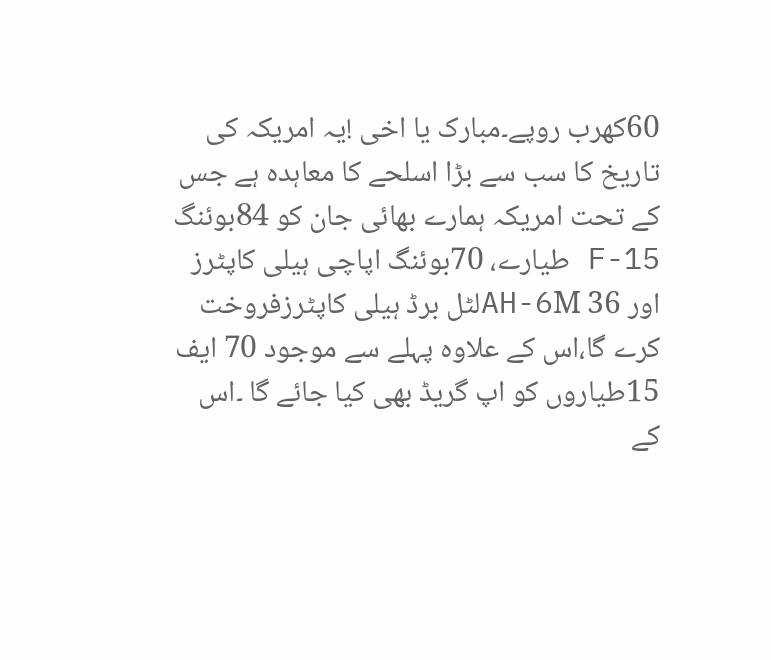60کھرب روپے۔مبارک یا اخی !یہ امریکہ کی تاریخ کا سب سے بڑا اسلحے کا معاہدہ ہے جس کے تحت امریکہ ہمارے بھائی جان کو 84بوئنگ F-15 طیارے، 70بوئنگ اپاچی ہیلی کاپٹرز اور 36 AH-6Mلٹل برڈ ہیلی کاپٹرزفروخت کرے گا،اس کے علاوہ پہلے سے موجود 70 ایف 15طیاروں کو اپ گریڈ بھی کیا جائے گا ۔اس کے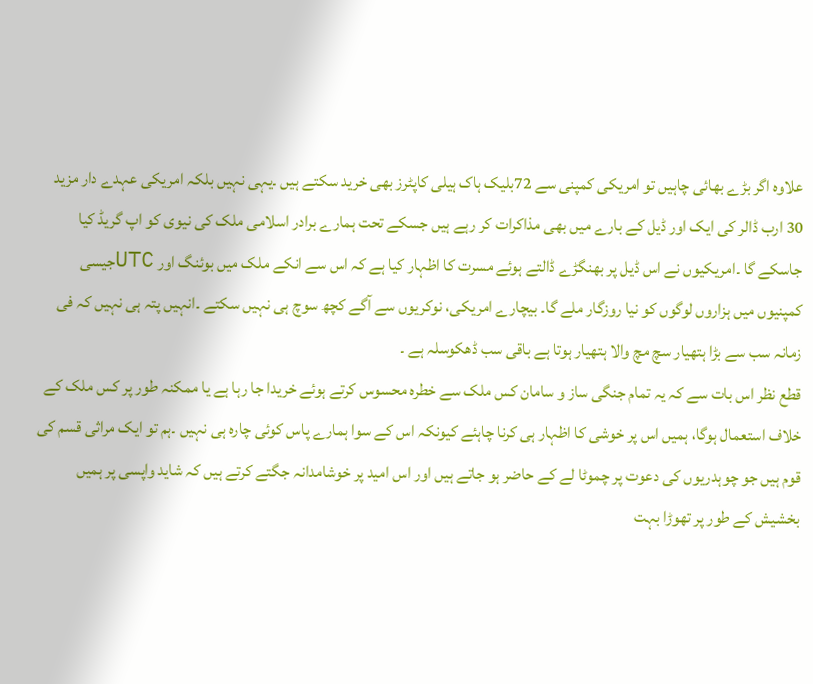علاوہ اگر بڑے بھائی چاہیں تو امریکی کمپنی سے 72بلیک ہاک ہیلی کاپٹرز بھی خرید سکتے ہیں ۔یہی نہیں بلکہ امریکی عہدے دار مزید 30 ارب ڈالر کی ایک اور ڈیل کے بارے میں بھی مذاکرات کر رہے ہیں جسکے تحت ہمارے برادر اسلامی ملک کی نیوی کو اپ گریڈ کیا جاسکے گا ۔امریکیوں نے اس ڈیل پر بھنگڑے ڈالتے ہوئے مسرت کا اظہار کیا ہے کہ اس سے انکے ملک میں بوئنگ اور UTCجیسی کمپنیوں میں ہزاروں لوگوں کو نیا روزگار ملے گا۔ بیچارے امریکی، نوکریوں سے آگے کچھ سوچ ہی نہیں سکتے ۔انہیں پتہ ہی نہیں کہ فی زمانہ سب سے بڑا ہتھیار سچ مچ والا ہتھیار ہوتا ہے باقی سب ڈھکوسلہ ہے ۔
قطع نظر اس بات سے کہ یہ تمام جنگی ساز و سامان کس ملک سے خطرہ محسوس کرتے ہوئے خریدا جا رہا ہے یا ممکنہ طور پر کس ملک کے خلاف استعمال ہوگا، ہمیں اس پر خوشی کا اظہار ہی کرنا چاہئے کیونکہ اس کے سوا ہمارے پاس کوئی چارہ ہی نہیں ۔ہم تو ایک مراثی قسم کی قوم ہیں جو چوہدریوں کی دعوت پر چموٹا لے کے حاضر ہو جاتے ہیں اور اس امید پر خوشامدانہ جگتے کرتے ہیں کہ شاید واپسی پر ہمیں بخشیش کے طور پر تھوڑا بہت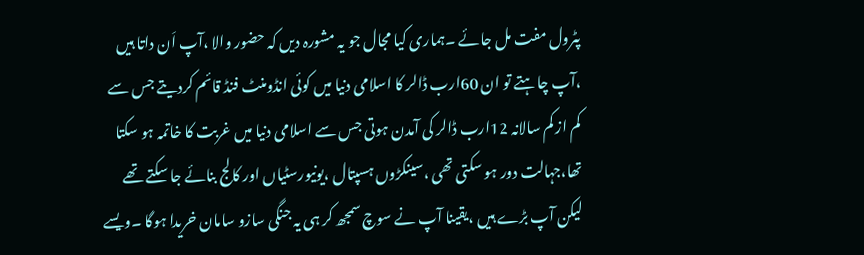پٹرول مفت مل جائے ۔ہماری کیا مجال جو یہ مشورہ دیں کہ حضور والا ،آپ اَن داتا ہیں ،آپ چاہتے تو ان 60ارب ڈالر کا اسلامی دنیا میں کوئی انڈومنٹ فنڈ قائم کردیتے جس سے کم از کم سالانہ 12ارب ڈالر کی آمدن ہوتی جس سے اسلامی دنیا میں غربت کا خاتمہ ہو سکتا تھا،جہالت دور ہو سکتی تھی ،سینکڑوں ہسپتال ،یونیورسٹیاں اور کالج بنائے جا سکتے تھے لیکن آپ بڑے ہیں ،یقینا آپ نے سوچ سمجھ کر ہی یہ جنگی سازو سامان خریدا ہوگا ۔ویسے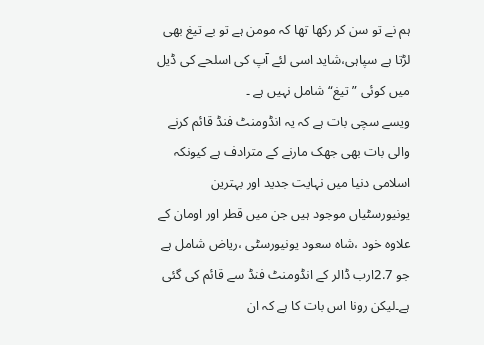ہم نے تو سن کر رکھا تھا کہ مومن ہے تو بے تیغ بھی لڑتا ہے سپاہی،شاید اسی لئے آپ کی اسلحے کی ڈیل میں کوئی ”تیغ“ شامل نہیں ہے ۔
ویسے سچی بات ہے کہ یہ انڈومنٹ فنڈ قائم کرنے والی بات بھی جھک مارنے کے مترادف ہے کیونکہ اسلامی دنیا میں نہایت جدید اور بہترین یونیورسٹیاں موجود ہیں جن میں قطر اور اومان کے علاوہ خود ،شاہ سعود یونیورسٹی ،ریاض شامل ہے جو 2.7ارب ڈالر کے انڈومنٹ فنڈ سے قائم کی گئی ہے۔لیکن رونا اس بات کا ہے کہ ان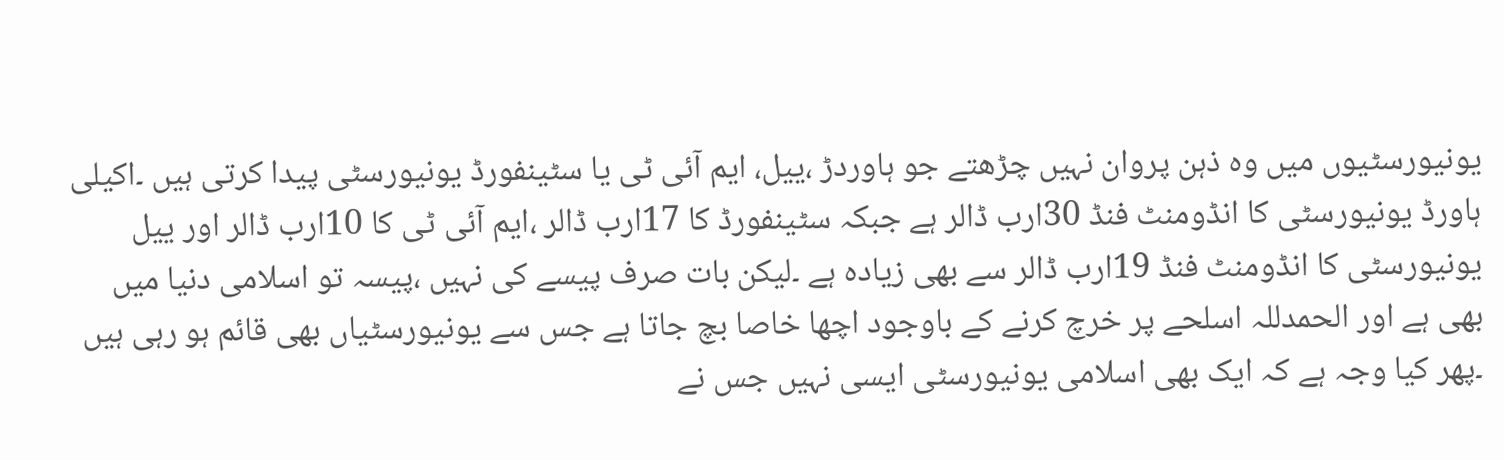یونیورسٹیوں میں وہ ذہن پروان نہیں چڑھتے جو ہاوردڑ ،ییل، ایم آئی ٹی یا سٹینفورڈ یونیورسٹی پیدا کرتی ہیں ۔اکیلی ہاورڈ یونیورسٹی کا انڈومنٹ فنڈ 30ارب ڈالر ہے جبکہ سٹینفورڈ کا 17ارب ڈالر ،ایم آئی ٹی کا 10ارب ڈالر اور ییل یونیورسٹی کا انڈومنٹ فنڈ 19ارب ڈالر سے بھی زیادہ ہے ۔لیکن بات صرف پیسے کی نہیں ،پیسہ تو اسلامی دنیا میں بھی ہے اور الحمدللہ اسلحے پر خرچ کرنے کے باوجود اچھا خاصا بچ جاتا ہے جس سے یونیورسٹیاں بھی قائم ہو رہی ہیں ۔پھر کیا وجہ ہے کہ ایک بھی اسلامی یونیورسٹی ایسی نہیں جس نے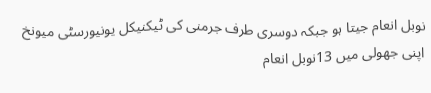نوبل انعام جیتا ہو جبکہ دوسری طرف جرمنی کی ٹیکنیکل یونیورسٹی میونخ اپنی جھولی میں 13نوبل انعام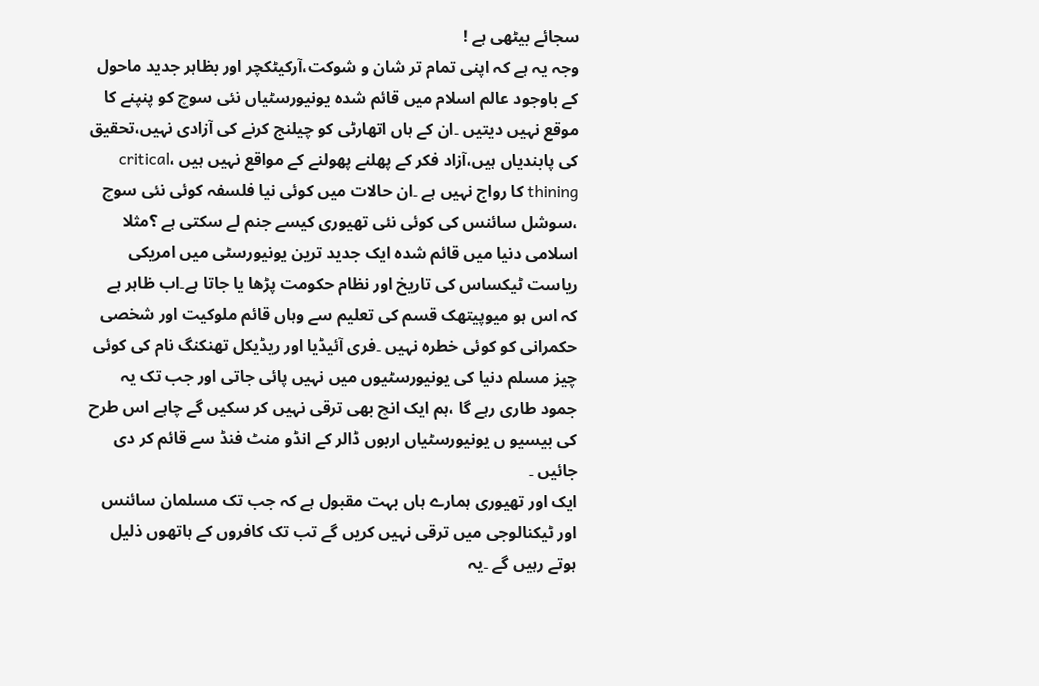سجائے بیٹھی ہے !
وجہ یہ ہے کہ اپنی تمام تر شان و شوکت،آرکیٹکچر اور بظاہر جدید ماحول کے باوجود عالم اسلام میں قائم شدہ یونیورسٹیاں نئی سوچ کو پنپنے کا موقع نہیں دیتیں ۔ان کے ہاں اتھارٹی کو چیلنج کرنے کی آزادی نہیں،تحقیق کی پابندیاں ہیں،آزاد فکر کے پھلنے پھولنے کے مواقع نہیں ہیں ،critical thining کا رواج نہیں ہے ۔ان حالات میں کوئی نیا فلسفہ کوئی نئی سوچ ،سوشل سائنس کی کوئی نئی تھیوری کیسے جنم لے سکتی ہے ؟مثلا اسلامی دنیا میں قائم شدہ ایک جدید ترین یونیورسٹی میں امریکی ریاست ٹیکساس کی تاریخ اور نظام حکومت پڑھا یا جاتا ہے۔اب ظاہر ہے کہ اس ہو میوپیتھک قسم کی تعلیم سے وہاں قائم ملوکیت اور شخصی حکمرانی کو کوئی خطرہ نہیں ۔فری آئیڈیا اور ریڈیکل تھنکنگ نام کی کوئی چیز مسلم دنیا کی یونیورسٹیوں میں نہیں پائی جاتی اور جب تک یہ جمود طاری رہے گا ،ہم ایک انچ بھی ترقی نہیں کر سکیں گے چاہے اس طرح کی بیسیو ں یونیورسٹیاں اربوں ڈالر کے انڈو منٹ فنڈ سے قائم کر دی جائیں ۔
ایک اور تھیوری ہمارے ہاں بہت مقبول ہے کہ جب تک مسلمان سائنس اور ٹیکنالوجی میں ترقی نہیں کریں گے تب تک کافروں کے ہاتھوں ذلیل ہوتے رہیں گے ۔یہ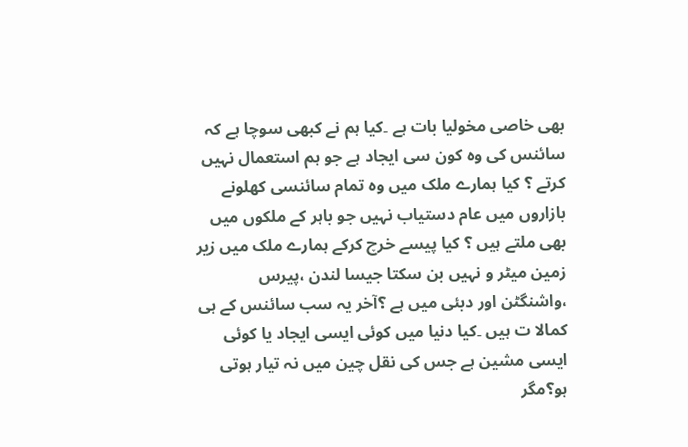بھی خاصی مخولیا بات ہے ۔کیا ہم نے کبھی سوچا ہے کہ سائنس کی وہ کون سی ایجاد ہے جو ہم استعمال نہیں کرتے ؟ کیا ہمارے ملک میں وہ تمام سائنسی کھلونے بازاروں میں عام دستیاب نہیں جو باہر کے ملکوں میں بھی ملتے ہیں ؟ کیا پیسے خرچ کرکے ہمارے ملک میں زیر زمین میٹر و نہیں بن سکتا جیسا لندن ،پیرس ،واشنگٹن اور دبئی میں ہے ؟آخر یہ سب سائنس کے ہی کمالا ت ہیں ۔کیا دنیا میں کوئی ایسی ایجاد یا کوئی ایسی مشین ہے جس کی نقل چین میں نہ تیار ہوتی ہو؟مگر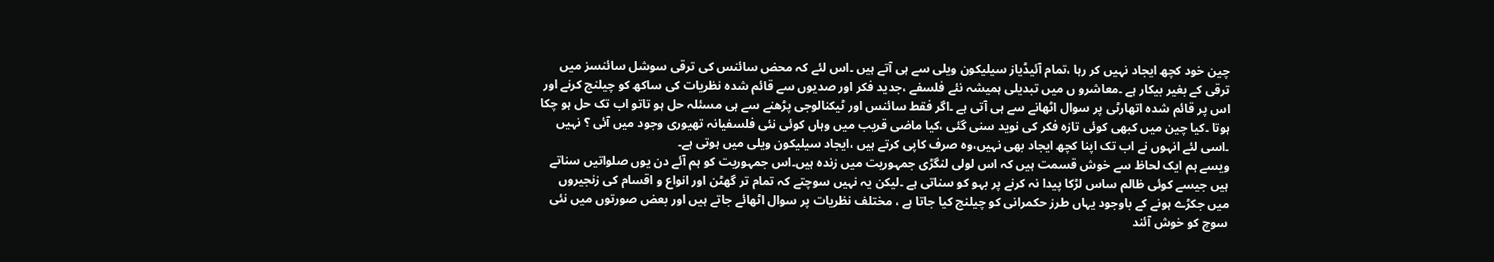چین خود کچھ ایجاد نہیں کر رہا ،تمام آئیڈیاز سیلیکون ویلی سے ہی آتے ہیں ۔اس لئے کہ محض سائنس کی ترقی سوشل سائنسز میں ترقی کے بغیر بیکار ہے ۔معاشرو ں میں تبدیلی ہمیشہ نئے فلسفے ،جدید فکر اور صدیوں سے قائم شدہ نظریات کی ساکھ کو چیلنج کرنے اور اس پر قائم شدہ اتھارٹی پر سوال اٹھانے سے ہی آتی ہے ۔اگر فقط سائنس اور ٹیکنالوجی پڑھنے سے ہی مسئلہ حل ہو تاتو اب تک حل ہو چکا ہوتا ۔کیا چین میں کبھی کوئی تازہ فکر کی نوید سنی گئی ،کیا ماضی قریب میں وہاں کوئی نئی فلسفیانہ تھیوری وجود میں آئی ؟ نہیں ۔اسی لئے انہوں نے اب تک اپنا کچھ ایجاد بھی نہیں،وہ صرف کاپی کرتے ہیں ،ایجاد سیلیکون ویلی میں ہوتی ہے۔
ویسے ہم ایک لحاظ سے خوش قسمت ہیں کہ اس لولی لنگڑی جمہوریت میں زندہ ہیں۔اس جمہوریت کو ہم آئے دن یوں صلواتیں سناتے ہیں جیسے کوئی ظالم ساس لڑکا پیدا نہ کرنے پر بہو کو سناتی ہے ۔لیکن یہ نہیں سوچتے کہ تمام تر گھٹن اور انواع و اقسام کی زنجیروں میں جکڑے ہونے کے باوجود یہاں طرز حکمرانی کو چیلنج کیا جاتا ہے ، مختلف نظریات پر سوال اٹھائے جاتے ہیں اور بعض صورتوں میں نئی سوچ کو خوش آئند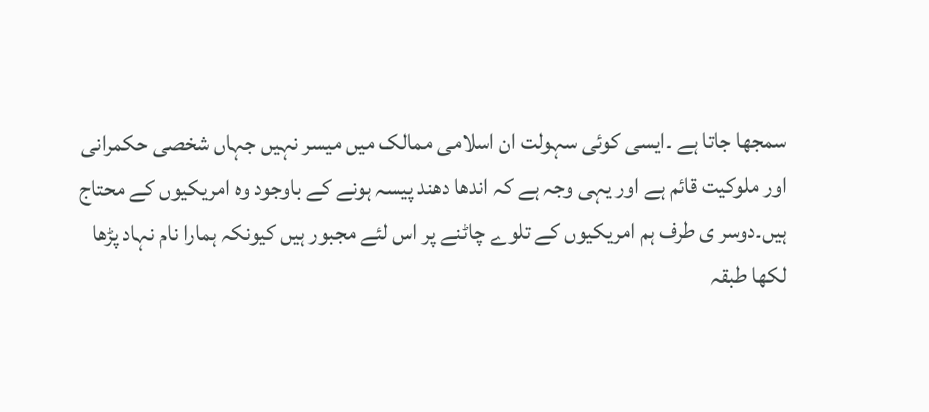سمجھا جاتا ہے ۔ایسی کوئی سہولت ان اسلامی ممالک میں میسر نہیں جہاں شخصی حکمرانی اور ملوکیت قائم ہے اور یہی وجہ ہے کہ اندھا دھند پیسہ ہونے کے باوجود وہ امریکیوں کے محتاج ہیں۔دوسر ی طرف ہم امریکیوں کے تلوے چاٹنے پر اس لئے مجبور ہیں کیونکہ ہمارا نام نہاد پڑھا لکھا طبقہ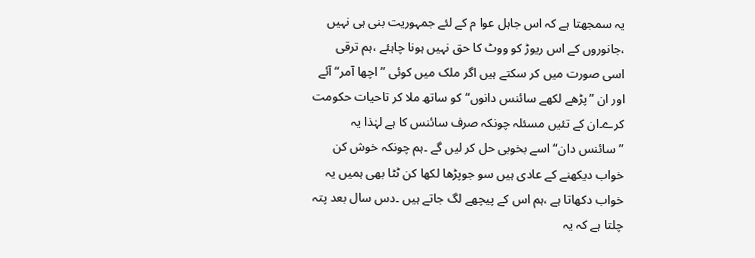یہ سمجھتا ہے کہ اس جاہل عوا م کے لئے جمہوریت بنی ہی نہیں ،جانوروں کے اس ریوڑ کو ووٹ کا حق نہیں ہونا چاہئے ،ہم ترقی اسی صورت میں کر سکتے ہیں اگر ملک میں کوئی ”اچھا آمر“ آئے اور ان ”پڑھے لکھے سائنس دانوں“ کو ساتھ ملا کر تاحیات حکومت کرے۔ان کے تئیں مسئلہ چونکہ صرف سائنس کا ہے لہٰذا یہ ”سائنس دان“ اسے بخوبی حل کر لیں گے ۔ہم چونکہ خوش کن خواب دیکھنے کے عادی ہیں سو جوپڑھا لکھا کن ٹٹا بھی ہمیں یہ خواب دکھاتا ہے ،ہم اس کے پیچھے لگ جاتے ہیں ۔دس سال بعد پتہ چلتا ہے کہ یہ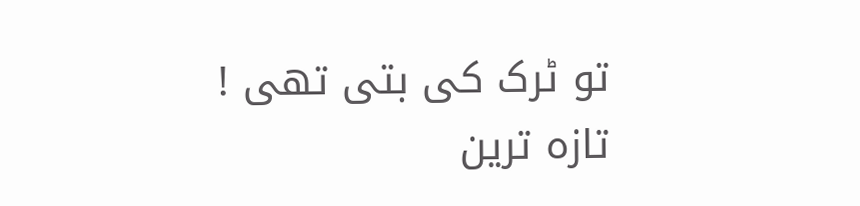تو ٹرک کی بتی تھی !
تازہ ترین